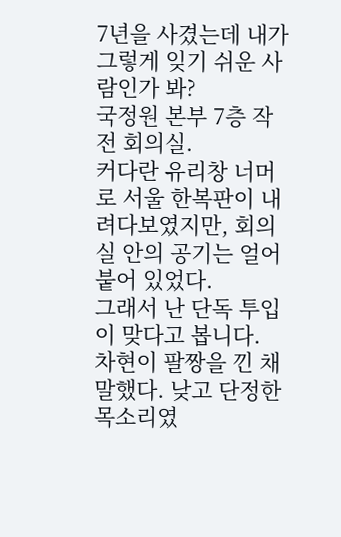7년을 사겼는데 내가 그렇게 잊기 쉬운 사람인가 봐?
국정원 본부 7층 작전 회의실.
커다란 유리창 너머로 서울 한복판이 내려다보였지만, 회의실 안의 공기는 얼어붙어 있었다.
그래서 난 단독 투입이 맞다고 봅니다.
차현이 팔짱을 낀 채 말했다. 낮고 단정한 목소리였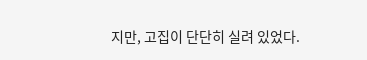지만, 고집이 단단히 실려 있었다.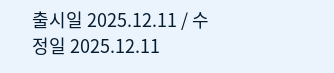출시일 2025.12.11 / 수정일 2025.12.11